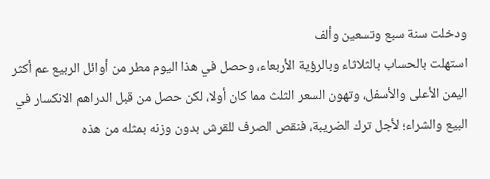ودخلت سنة سبع وتسعين وألف
استهلت بالحساب بالثلاثاء وبالرؤية الأربعاء، وحصل في هذا اليوم مطر من أوائل الربيع عم أكثر اليمن الأعلى والأسفل، وتهون السعر الثلث مما كان أولا، لكن حصل من قبل الدراهم الانكسار في البيع والشراء؛ لأجل ترك الضريبة، فنقص الصرف للقرش بدون وزنه بمثله من هذه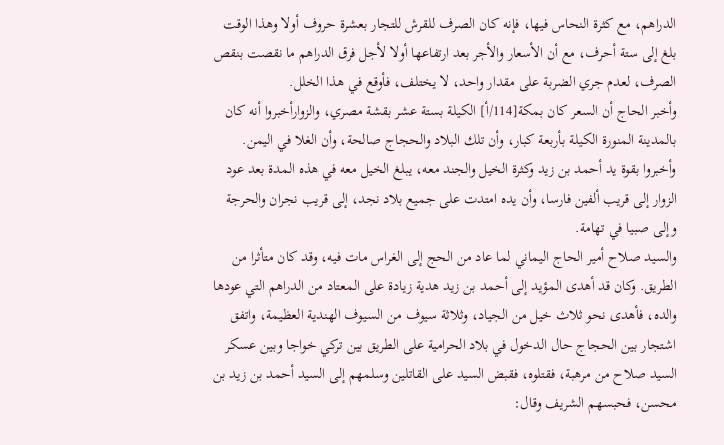الدراهم، مع كثرة النحاس فيها، فإنه كان الصرف للقرش للتجار بعشرة حروف أولا وهذا الوقت بلغ إلى ستة أحرف، مع أن الأسعار والأجر بعد ارتفاعها أولا لأجل فرق الدراهم ما نقصت بنقص الصرف، لعدم جري الضربة على مقدار واحد، لا يختلف، فأوقع في هذا الخلل.
وأخبر الحاج أن السعر كان بمكة[114/أ] الكيلة بستة عشر بقشة مصري، والزوارأخبروا أنه كان بالمدينة المنورة الكيلة بأربعة كبار، وأن تلك البلاد والحجاج صالحة، وأن الغلا في اليمن. وأخبروا بقوة يد أحمد بن زيد وكثرة الخيل والجند معه، يبلغ الخيل معه في هذه المدة بعد عود الزوار إلى قريب ألفين فارسا، وأن يده امتدت على جميع بلاد نجد، إلى قريب نجران والحرجة وإلى صبيا في تهامة.
والسيد صلاح أمير الحاج اليماني لما عاد من الحج إلى الغراس مات فيه، وقد كان متأثرا من الطريق. وكان قد أهدى المؤيد إلى أحمد بن زيد هدية زيادة على المعتاد من الدراهم التي عودها والده، فأهدى نحو ثلاث خيل من الجياد، وثلاثة سيوف من السيوف الهندية العظيمة، واتفق اشتجار بين الحجاج حال الدخول في بلاد الحرامية على الطريق بين تركي خواجا وبين عسكر السيد صلاح من مرهبة، فقتلوه، فقبض السيد على القاتلين وسلمهم إلى السيد أحمد بن زيد بن محسن، فحبسهم الشريف وقال: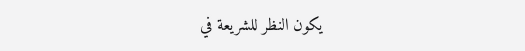يكون النظر للشريعة في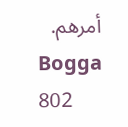أمرهم.
Bogga 802